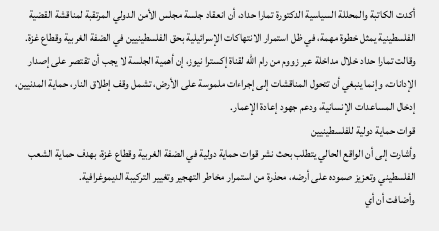أكدت الكاتبة والمحللة السياسية الدكتورة تمارا حداد، أن انعقاد جلسة مجلس الأمن الدولي المرتقبة لمناقشة القضية الفلسطينية يمثل خطوة مهمة، في ظل استمرار الانتهاكات الإسرائيلية بحق الفلسطينيين في الضفة الغربية وقطاع غزة.
وقالت تمارا حداد خلال مداخلة عبر زووم من رام الله لقناة إكسترا نيوز، إن أهمية الجلسة لا يجب أن تقتصر على إصدار الإدانات، وإنما ينبغي أن تتحول المناقشات إلى إجراءات ملموسة على الأرض، تشمل وقف إطلاق النار، حماية المدنيين، إدخال المساعدات الإنسانية، ودعم جهود إعادة الإعمار.
قوات حماية دولية للفلسطينيين
وأشارت إلى أن الواقع الحالي يتطلب بحث نشر قوات حماية دولية في الضفة الغربية وقطاع غزة، بهدف حماية الشعب الفلسطيني وتعزيز صموده على أرضه، محذرة من استمرار مخاطر التهجير وتغيير التركيبة الديموغرافية.
وأضافت أن أي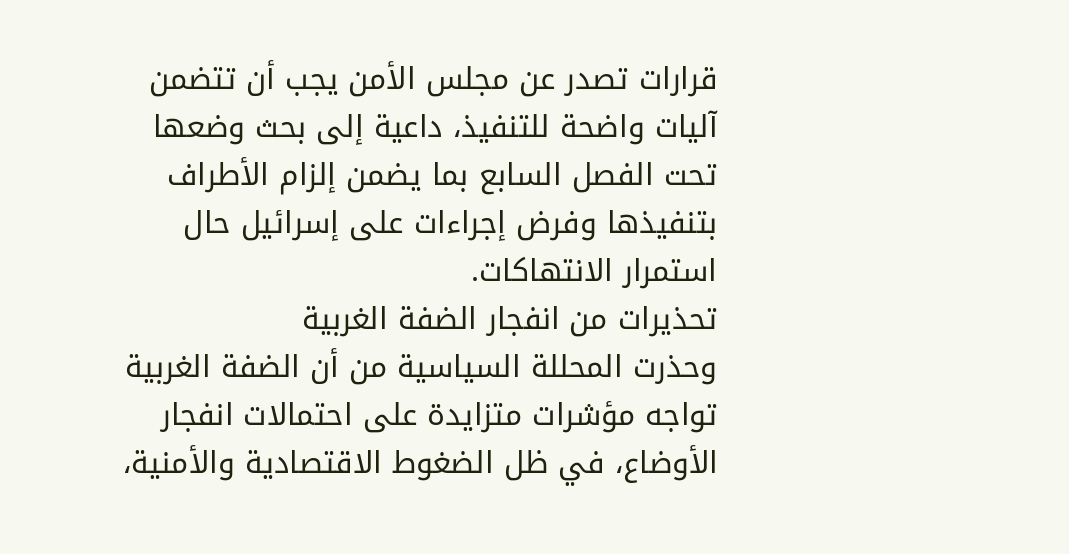قرارات تصدر عن مجلس الأمن يجب أن تتضمن آليات واضحة للتنفيذ، داعية إلى بحث وضعها تحت الفصل السابع بما يضمن إلزام الأطراف بتنفيذها وفرض إجراءات على إسرائيل حال استمرار الانتهاكات.
تحذيرات من انفجار الضفة الغربية
وحذرت المحللة السياسية من أن الضفة الغربية تواجه مؤشرات متزايدة على احتمالات انفجار الأوضاع، في ظل الضغوط الاقتصادية والأمنية،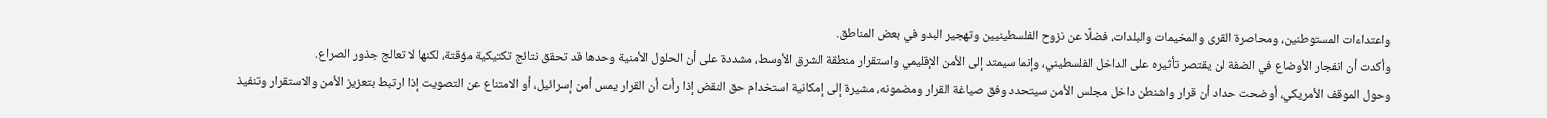واعتداءات المستوطنين، ومحاصرة القرى والمخيمات والبلدات، فضلًا عن نزوح الفلسطينيين وتهجير البدو في بعض المناطق.
وأكدت أن انفجار الأوضاع في الضفة لن يقتصر تأثيره على الداخل الفلسطيني، وإنما سيمتد إلى الأمن الإقليمي واستقرار منطقة الشرق الأوسط، مشددة على أن الحلول الأمنية وحدها قد تحقق نتائج تكتيكية مؤقتة، لكنها لا تعالج جذور الصراع.
وحول الموقف الأمريكي، أوضحت حداد أن قرار واشنطن داخل مجلس الأمن سيتحدد وفق صياغة القرار ومضمونه، مشيرة إلى إمكانية استخدام حق النقض إذا رأت أن القرار يمس أمن إسرائيل، أو الامتناع عن التصويت إذا ارتبط بتعزيز الأمن والاستقرار وتنفيذ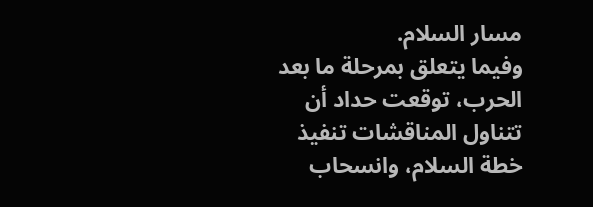مسار السلام.
وفيما يتعلق بمرحلة ما بعد الحرب، توقعت حداد أن تتناول المناقشات تنفيذ خطة السلام، وانسحاب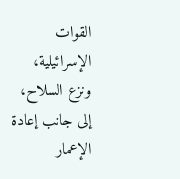القوات الإسرائيلية، ونزع السلاح، إلى جانب إعادة الإعمار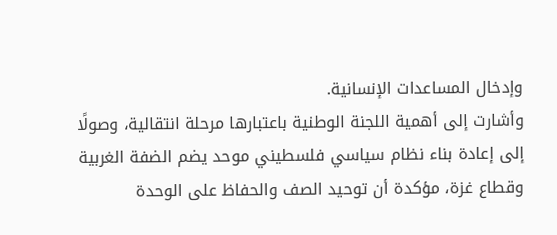وإدخال المساعدات الإنسانية.
وأشارت إلى أهمية اللجنة الوطنية باعتبارها مرحلة انتقالية، وصولًا إلى إعادة بناء نظام سياسي فلسطيني موحد يضم الضفة الغربية وقطاع غزة، مؤكدة أن توحيد الصف والحفاظ على الوحدة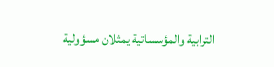الترابية والمؤسساتية يمثلان مسؤولية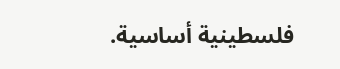فلسطينية أساسية.